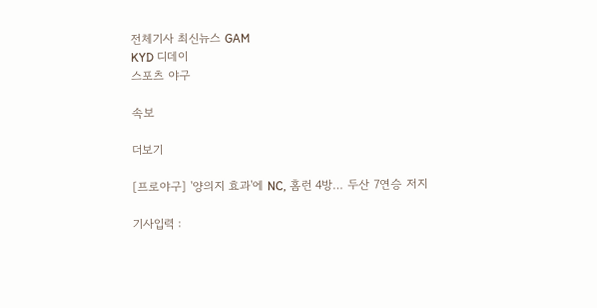전체기사 최신뉴스 GAM
KYD 디데이
스포츠 야구

속보

더보기

[프로야구] '양의지 효과'에 NC, 홈런 4방… 두산 7연승 저지

기사입력 :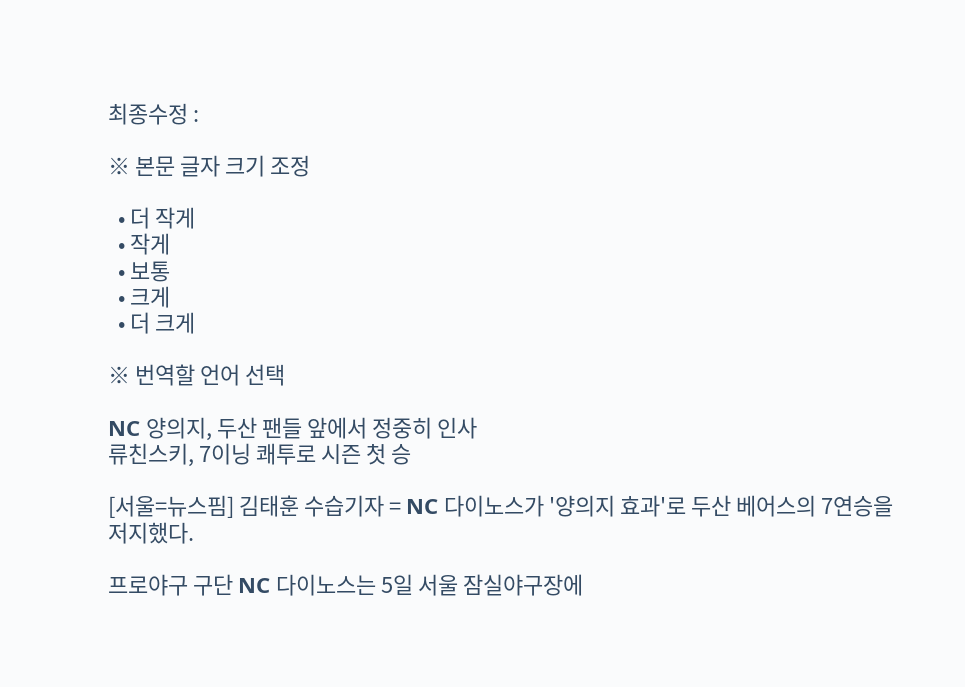최종수정 :

※ 본문 글자 크기 조정

  • 더 작게
  • 작게
  • 보통
  • 크게
  • 더 크게

※ 번역할 언어 선택

NC 양의지, 두산 팬들 앞에서 정중히 인사
류친스키, 7이닝 쾌투로 시즌 첫 승

[서울=뉴스핌] 김태훈 수습기자 = NC 다이노스가 '양의지 효과'로 두산 베어스의 7연승을 저지했다.

프로야구 구단 NC 다이노스는 5일 서울 잠실야구장에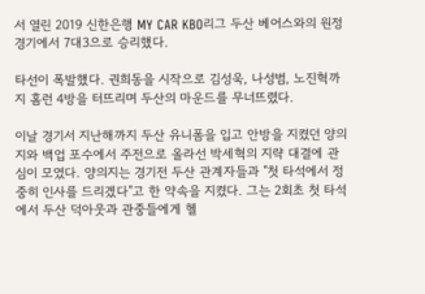서 열린 2019 신한은행 MY CAR KBO리그 두산 베어스와의 원정 경기에서 7대3으로 승리했다.

타선이 폭발했다. 권희동을 시작으로 김성욱, 나성범, 노진혁까지 홈런 4방을 터뜨리며 두산의 마운드를 무너뜨렸다.

이날 경기서 지난해까지 두산 유니폼을 입고 안방을 지켰던 양의지와 백업 포수에서 주전으로 올라선 박세혁의 지략 대결에 관심이 모였다. 양의지는 경기전 두산 관계자들과 "첫 타석에서 정중히 인사를 드리겠다"고 한 약속을 지켰다. 그는 2회초 첫 타석에서 두산 덕아웃과 관중들에게 헬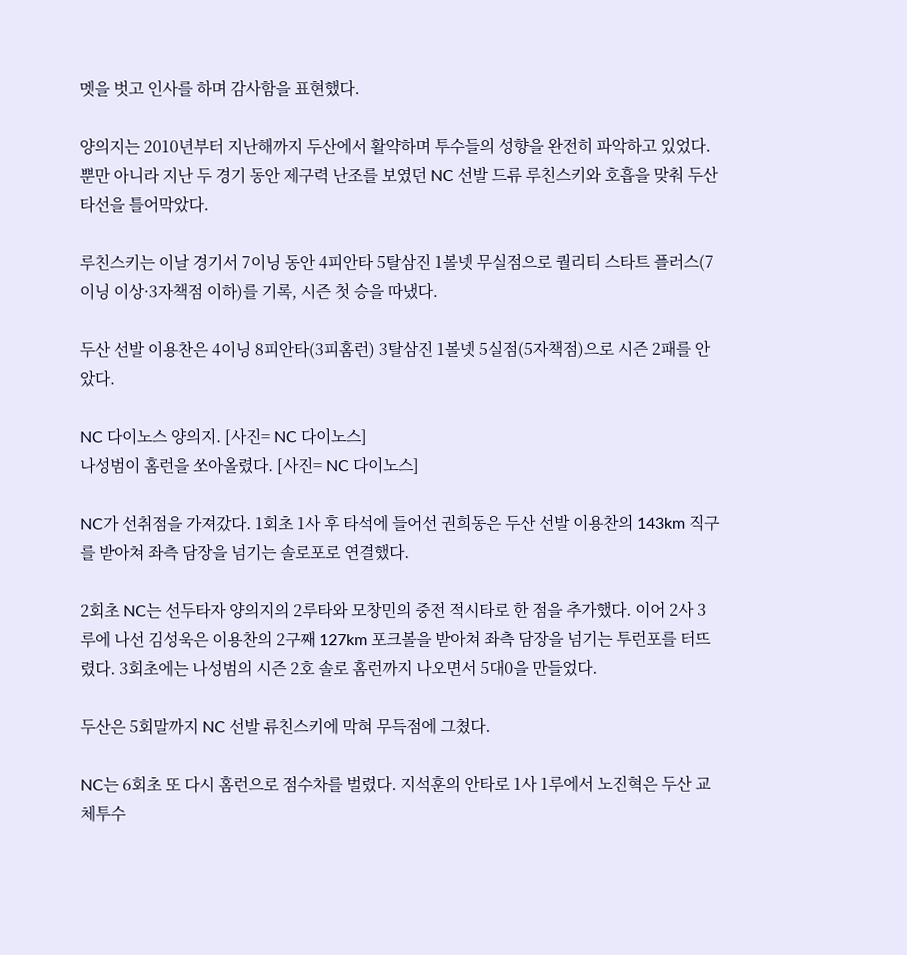멧을 벗고 인사를 하며 감사함을 표현했다.

양의지는 2010년부터 지난해까지 두산에서 활약하며 투수들의 성향을 완전히 파악하고 있었다. 뿐만 아니라 지난 두 경기 동안 제구력 난조를 보였던 NC 선발 드류 루친스키와 호흡을 맞춰 두산 타선을 틀어막았다.

루친스키는 이날 경기서 7이닝 동안 4피안타 5탈삼진 1볼넷 무실점으로 퀄리티 스타트 플러스(7이닝 이상·3자책점 이하)를 기록, 시즌 첫 승을 따냈다.

두산 선발 이용찬은 4이닝 8피안타(3피홈런) 3탈삼진 1볼넷 5실점(5자책점)으로 시즌 2패를 안았다.

NC 다이노스 양의지. [사진= NC 다이노스]
나성범이 홈런을 쏘아올렸다. [사진= NC 다이노스]

NC가 선취점을 가져갔다. 1회초 1사 후 타석에 들어선 권희동은 두산 선발 이용찬의 143km 직구를 받아쳐 좌측 담장을 넘기는 솔로포로 연결했다.

2회초 NC는 선두타자 양의지의 2루타와 모창민의 중전 적시타로 한 점을 추가했다. 이어 2사 3루에 나선 김성욱은 이용찬의 2구째 127km 포크볼을 받아쳐 좌측 담장을 넘기는 투런포를 터뜨렸다. 3회초에는 나성범의 시즌 2호 솔로 홈런까지 나오면서 5대0을 만들었다.

두산은 5회말까지 NC 선발 류친스키에 막혀 무득점에 그쳤다.

NC는 6회초 또 다시 홈런으로 점수차를 벌렸다. 지석훈의 안타로 1사 1루에서 노진혁은 두산 교체투수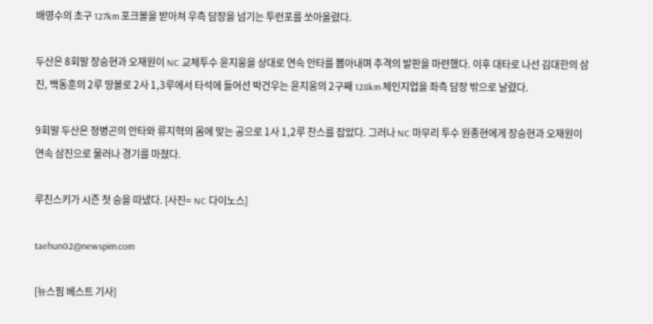배영수의 초구 127km 포크볼을 받아쳐 우측 담장을 넘기는 투런포를 쏘아올렸다.

두산은 8회말 장승현과 오재원이 NC 교체투수 윤지웅을 상대로 연속 안타를 뽑아내며 추격의 발판을 마련했다. 이후 대타로 나선 김대한의 삼진, 백동훈의 2루 땅볼로 2사 1,3루에서 타석에 들어선 박건우는 윤지웅의 2구째 128km 체인지업을 좌측 담장 밖으로 날렸다.

9회말 두산은 정병곤의 안타와 류지혁의 몸에 맞는 공으로 1사 1,2루 찬스를 잡았다. 그러나 NC 마무리 투수 원종현에게 장승현과 오재원이 연속 삼진으로 물러나 경기를 마쳤다.

루친스키가 시즌 첫 승을 따냈다. [사진= NC 다이노스]

taehun02@newspim.com

[뉴스핌 베스트 기사]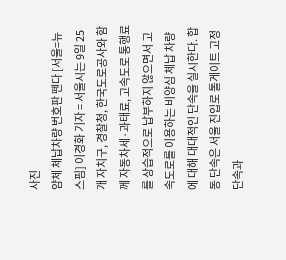사진
얌체 체납차량 번호판 뗀다 [서울=뉴스핌] 이경화 기자 = 서울시는 9일 25개 자치구, 경찰청, 한국도로공사와 함께 자동차세·과태료, 고속도로 통행료를 상습적으로 납부하지 않으면서 고속도로를 이용하는 비양심 체납 차량에 대해 대대적인 단속을 실시한다. 합동 단속은 서울 진입로 톨게이트 고정 단속과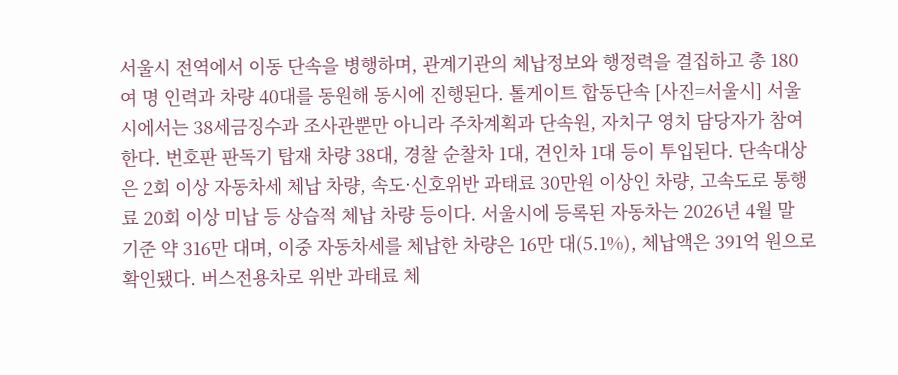서울시 전역에서 이동 단속을 병행하며, 관계기관의 체납정보와 행정력을 결집하고 총 180여 명 인력과 차량 40대를 동원해 동시에 진행된다. 톨게이트 합동단속 [사진=서울시] 서울시에서는 38세금징수과 조사관뿐만 아니라 주차계획과 단속원, 자치구 영치 담당자가 참여한다. 번호판 판독기 탑재 차량 38대, 경찰 순찰차 1대, 견인차 1대 등이 투입된다. 단속대상은 2회 이상 자동차세 체납 차량, 속도·신호위반 과태료 30만원 이상인 차량, 고속도로 통행료 20회 이상 미납 등 상습적 체납 차량 등이다. 서울시에 등록된 자동차는 2026년 4월 말 기준 약 316만 대며, 이중 자동차세를 체납한 차량은 16만 대(5.1%), 체납액은 391억 원으로 확인됐다. 버스전용차로 위반 과태료 체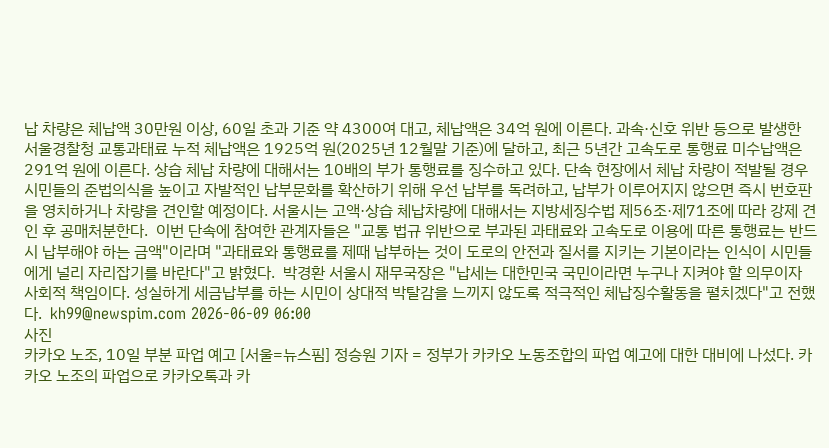납 차량은 체납액 30만원 이상, 60일 초과 기준 약 4300여 대고, 체납액은 34억 원에 이른다. 과속·신호 위반 등으로 발생한 서울경찰청 교통과태료 누적 체납액은 1925억 원(2025년 12월말 기준)에 달하고, 최근 5년간 고속도로 통행료 미수납액은 291억 원에 이른다. 상습 체납 차량에 대해서는 10배의 부가 통행료를 징수하고 있다. 단속 현장에서 체납 차량이 적발될 경우 시민들의 준법의식을 높이고 자발적인 납부문화를 확산하기 위해 우선 납부를 독려하고, 납부가 이루어지지 않으면 즉시 번호판을 영치하거나 차량을 견인할 예정이다. 서울시는 고액·상습 체납차량에 대해서는 지방세징수법 제56조·제71조에 따라 강제 견인 후 공매처분한다.  이번 단속에 참여한 관계자들은 "교통 법규 위반으로 부과된 과태료와 고속도로 이용에 따른 통행료는 반드시 납부해야 하는 금액"이라며 "과태료와 통행료를 제때 납부하는 것이 도로의 안전과 질서를 지키는 기본이라는 인식이 시민들에게 널리 자리잡기를 바란다"고 밝혔다.  박경환 서울시 재무국장은 "납세는 대한민국 국민이라면 누구나 지켜야 할 의무이자 사회적 책임이다. 성실하게 세금납부를 하는 시민이 상대적 박탈감을 느끼지 않도록 적극적인 체납징수활동을 펼치겠다"고 전했다.  kh99@newspim.com 2026-06-09 06:00
사진
카카오 노조, 10일 부분 파업 예고 [서울=뉴스핌] 정승원 기자 = 정부가 카카오 노동조합의 파업 예고에 대한 대비에 나섰다. 카카오 노조의 파업으로 카카오톡과 카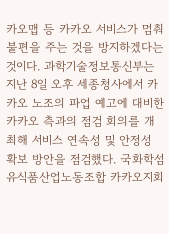카오맵 등 카카오 서비스가 멈춰 불편을 주는 것을 방지하겠다는 것이다. 과학기술정보통신부는 지난 8일 오후 세종청사에서 카카오 노조의 파업 예고에 대비한 카카오 측과의 점검 회의를 개최해 서비스 연속성 및 안정성 확보 방안을 점검했다. 국화학섬유식품산업노동조합 카카오지회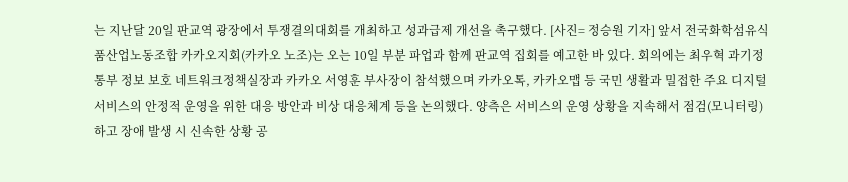는 지난달 20일 판교역 광장에서 투쟁결의대회를 개최하고 성과급제 개선을 촉구했다. [사진= 정승원 기자] 앞서 전국화학섬유식품산업노동조합 카카오지회(카카오 노조)는 오는 10일 부분 파업과 함께 판교역 집회를 예고한 바 있다. 회의에는 최우혁 과기정통부 정보 보호 네트워크정책실장과 카카오 서영훈 부사장이 참석했으며 카카오톡, 카카오맵 등 국민 생활과 밀접한 주요 디지털 서비스의 안정적 운영을 위한 대응 방안과 비상 대응체계 등을 논의했다. 양측은 서비스의 운영 상황을 지속해서 점검(모니터링)하고 장애 발생 시 신속한 상황 공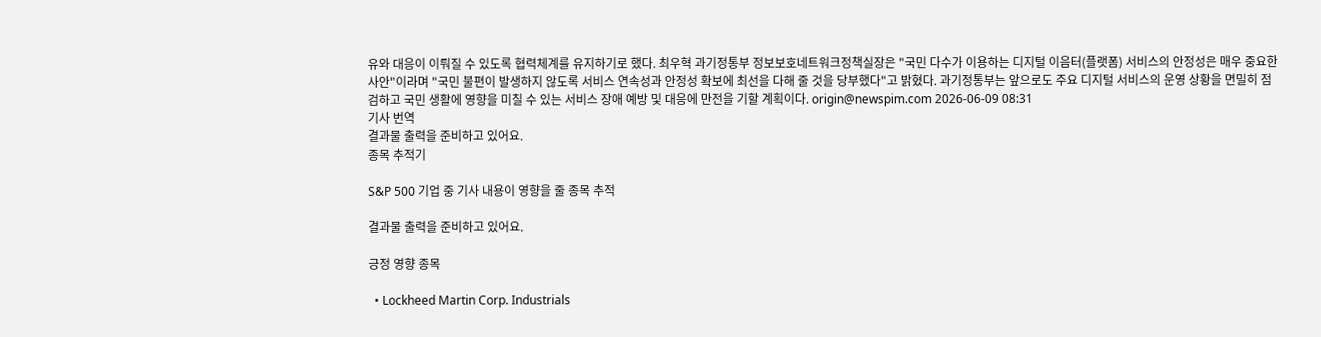유와 대응이 이뤄질 수 있도록 협력체계를 유지하기로 했다. 최우혁 과기정통부 정보보호네트워크정책실장은 "국민 다수가 이용하는 디지털 이음터(플랫폼) 서비스의 안정성은 매우 중요한 사안"이라며 "국민 불편이 발생하지 않도록 서비스 연속성과 안정성 확보에 최선을 다해 줄 것을 당부했다"고 밝혔다. 과기정통부는 앞으로도 주요 디지털 서비스의 운영 상황을 면밀히 점검하고 국민 생활에 영향을 미칠 수 있는 서비스 장애 예방 및 대응에 만전을 기할 계획이다. origin@newspim.com 2026-06-09 08:31
기사 번역
결과물 출력을 준비하고 있어요.
종목 추적기

S&P 500 기업 중 기사 내용이 영향을 줄 종목 추적

결과물 출력을 준비하고 있어요.

긍정 영향 종목

  • Lockheed Martin Corp. Industrials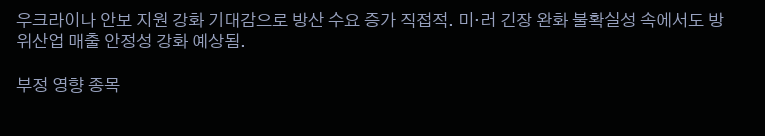우크라이나 안보 지원 강화 기대감으로 방산 수요 증가 직접적. 미·러 긴장 완화 불확실성 속에서도 방위산업 매출 안정성 강화 예상됨.

부정 영향 종목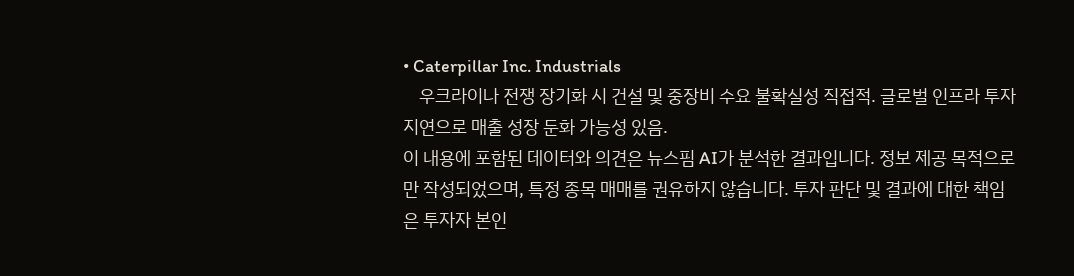• Caterpillar Inc. Industrials
    우크라이나 전쟁 장기화 시 건설 및 중장비 수요 불확실성 직접적. 글로벌 인프라 투자 지연으로 매출 성장 둔화 가능성 있음.
이 내용에 포함된 데이터와 의견은 뉴스핌 AI가 분석한 결과입니다. 정보 제공 목적으로만 작성되었으며, 특정 종목 매매를 권유하지 않습니다. 투자 판단 및 결과에 대한 책임은 투자자 본인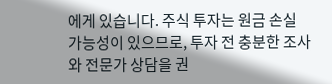에게 있습니다. 주식 투자는 원금 손실 가능성이 있으므로, 투자 전 충분한 조사와 전문가 상담을 권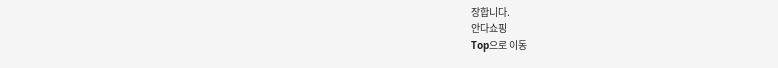장합니다.
안다쇼핑
Top으로 이동